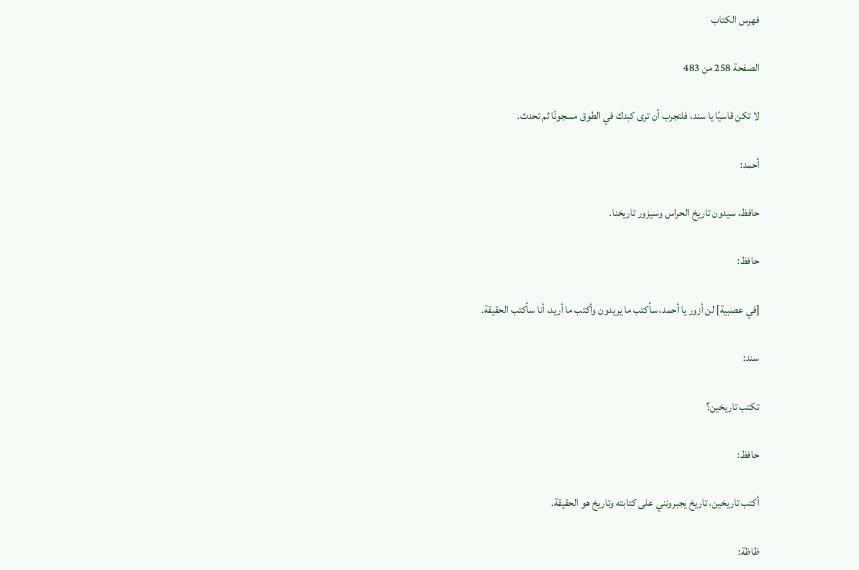فهرس الكتاب

الصفحة 258 من 483

لا تكن قاسيًا يا سند، فلتجرب أن ترى كبدك في الطوق مسجونًا ثم تحدث.

أحمد:

حافظ، سيدون تاريخ الحراس وسيزور تاريخنا.

حافظ:

[في عصبية] لن أزور يا أحمد، سأكتب ما يريدون وأكتب ما أريد، أنا سأكتب الحقيقة.

سند:

تكتب تاريخين؟

حافظ:

أكتب تاريخين، تاريخ يجبرونني على كتابته وتاريخ هو الحقيقة.

ظاظة: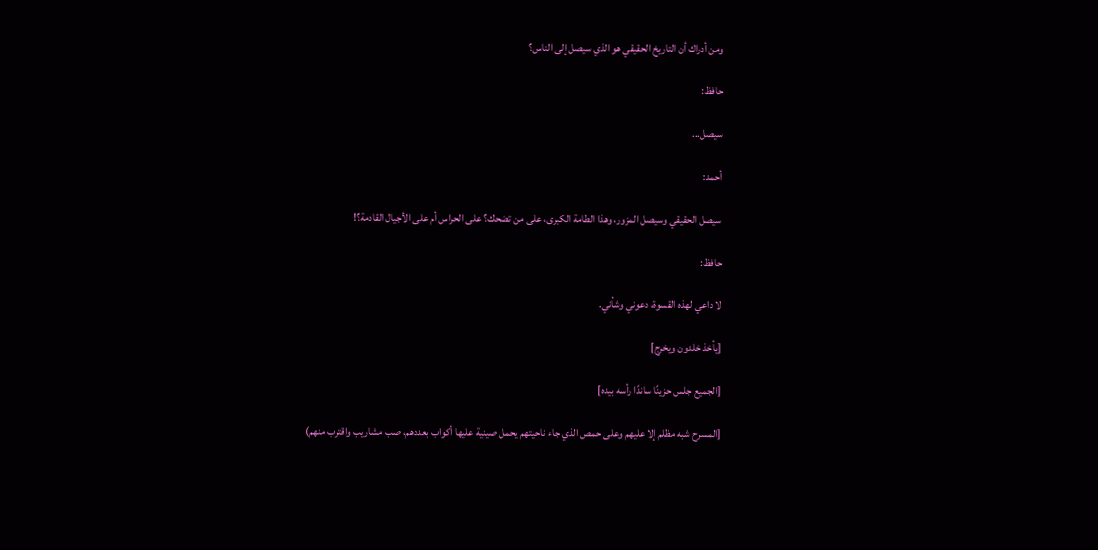ومن أدراك أن التاريخ الحقيقي هو الذي سيصل إلى الناس؟

حافظ:

سيصل...

أحمد:

سيصل الحقيقي وسيصل المزور، وهذا الطامة الكبرى، على من تضحك؟ على الحراس أم على الأجيال القادمة؟!

حافظ:

لا داعي لهذه القسوة، دعوني وشأني.

[يأخذ خلدون ويخرج]

[الجميع جلس حزينًا ساندًا رأسه بيده]

[المسرح شبه مظلم إلا عليهم وعلى حمص الذي جاء ناحيتهم يحمل صينية عليها أكواب بعددهم، صب مشاريب واقترب منهم)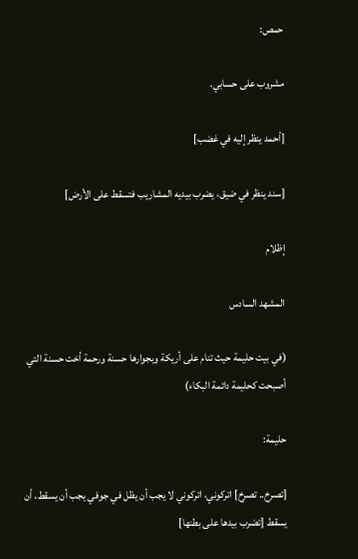حمص:

مشروب على حسابي.

[أحمد ينظر إليه في غضب]

[سند ينظر في ضيق، يضرب بيديه المشاريب فتسقط على الأرض]

إظلام

المشهد السادس

(في بيت حليمة حيث تنام على أريكة وبجوارها حسنة ورحمة أخت حسنة التي أصبحت كحليمة دائمة البكاء)

حليمة:

[تصرخ.. تصرخ] اتركوني، اتركوني لا يجب أن يظل في جوفي يجب أن يسقط، أن يسقط [تضرب بيدها على بطنها]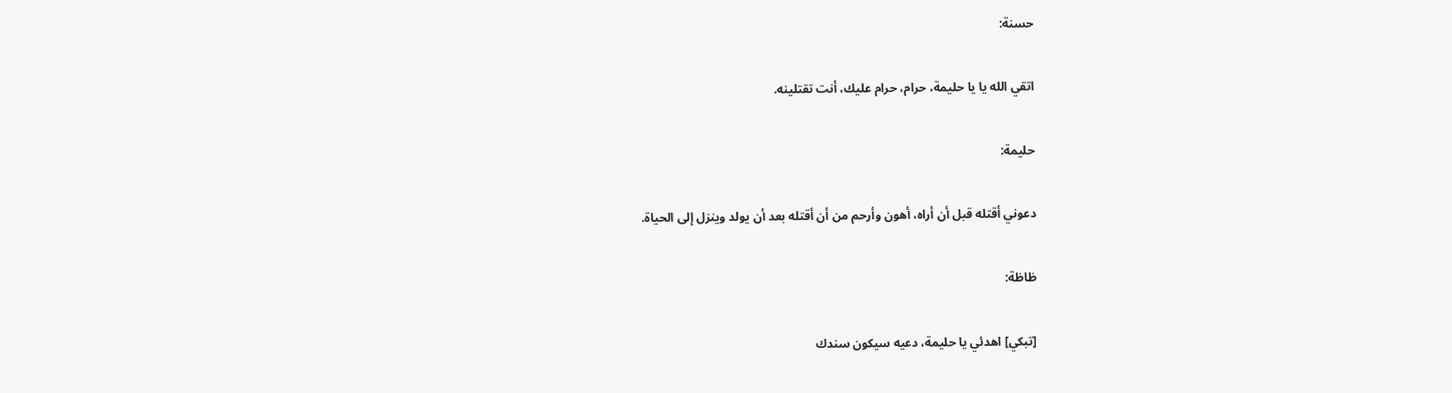حسنة:

اتقي الله يا يا حليمة، حرام، حرام عليك، أنت تقتلينه.

حليمة:

دعوني أقتله قبل أن أراه، أهون وأرحم من أن أقتله بعد أن يولد وينزل إلى الحياة.

ظاظة:

[تبكي] اهدئي يا حليمة، دعيه سيكون سندك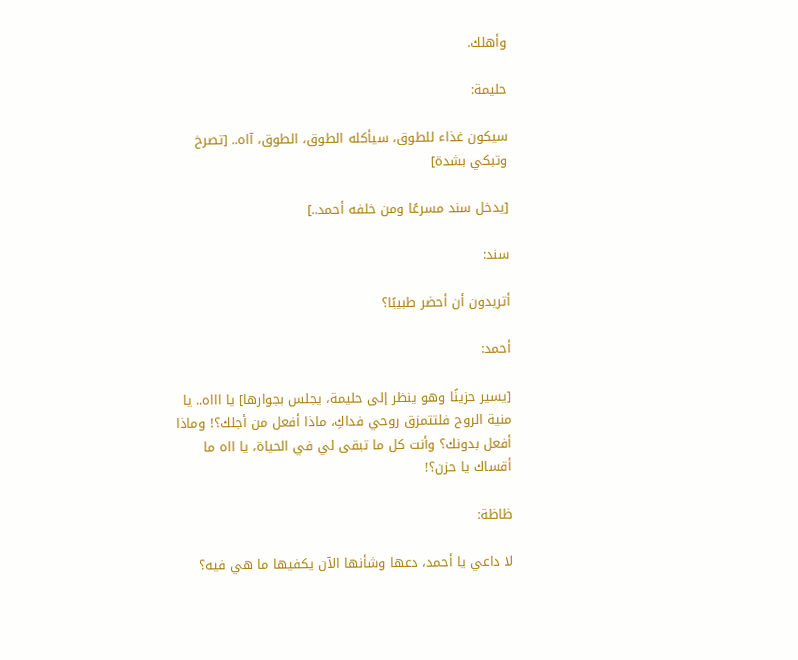وأهلك.

حليمة:

سيكون غذاء للطوق، سيأكله الطوق، الطوق، آاه.. [تصرخ وتبكي بشدة]

[يدخل سند مسرعًا ومن خلفه أحمد..]

سند:

أتريدون أن أحضر طبيبًا؟

أحمد:

[يسير حزينًا وهو ينظر إلى حليمة، يجلس بجوارها] يا اااه.. يا منية الروح فلتتمزق روحي فداكِ، ماذا أفعل من أجلك؟! وماذا أفعل بدونك؟ وأنت كل ما تبقى لي في الحياة، يا ااه ما أقساك يا حزن؟!

ظاظة:

لا داعي يا أحمد، دعها وشأنها الآن يكفيها ما هي فيه؟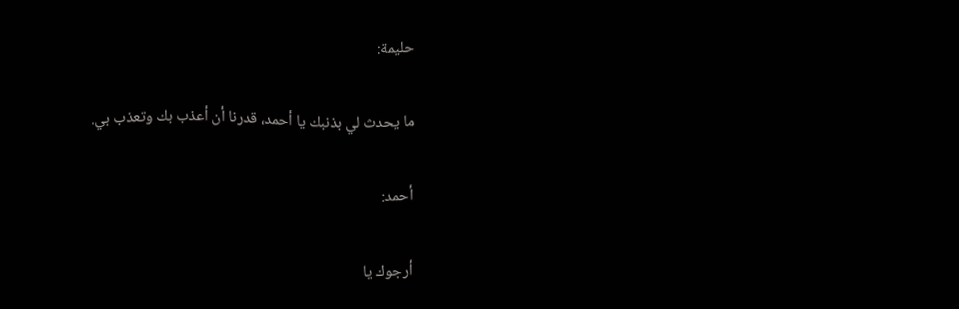حليمة:

ما يحدث لي بذنبك يا أحمد، قدرنا أن أعذب بك وتعذب بي.

أحمد:

أرجوك يا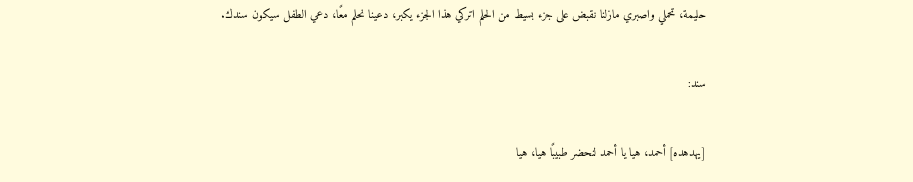حليمة، تحملي واصبري مازلنا نقبض على جزء بسيط من الحلم اتركي هذا الجزء يكبر، دعينا نحلم معًا، دعي الطفل سيكون سندك.

سند:

[يهدهده] أحمد، هيا يا أحمد لنحضر طبيبًا هيا، هيا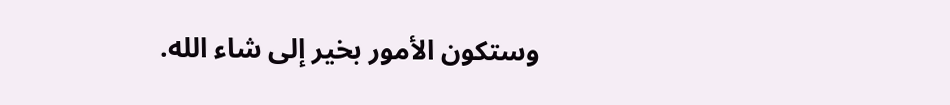وستكون الأمور بخير إلى شاء الله.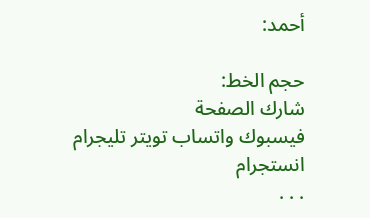أحمد:

حجم الخط:
شارك الصفحة
فيسبوك واتساب تويتر تليجرام انستجرام
. . .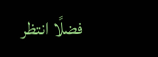فضلًا انتظر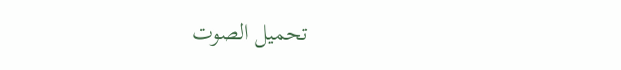تحميل الصوت